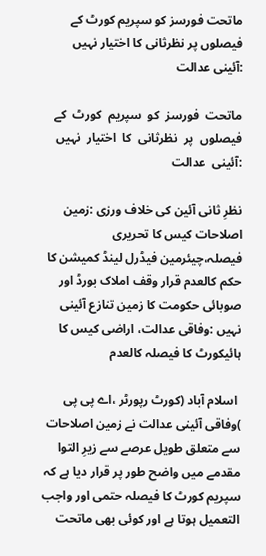ماتحت فورسز کو سپریم کورٹ کے فیصلوں پر نظرثانی کا اختیار نہیں :آئینی عدالت

ماتحت  فورسز  کو  سپریم  کورٹ  کے  فیصلوں  پر  نظرثانی  کا  اختیار  نہیں :آئینی  عدالت

نظرِ ثانی آئین کی خلاف ورزی :زمین اصلاحات کیس کا تحریری فیصلہ،چیئرمین فیڈرل لینڈ کمیشن کا حکم کالعدم قرار وقف املاک بورڈ اور صوبائی حکومت کا زمین تنازع آئینی نہیں :وفاقی عدالت، اراضی کیس کا ہائیکورٹ کا فیصلہ کالعدم

 اسلام آباد (کورٹ رپورٹر ،اے پی پی )وفاقی آئینی عدالت نے زمین اصلاحات سے متعلق طویل عرصے سے زیرِ التوا مقدمے میں واضح طور پر قرار دیا ہے کہ سپریم کورٹ کا فیصلہ حتمی اور واجب التعمیل ہوتا ہے اور کوئی بھی ماتحت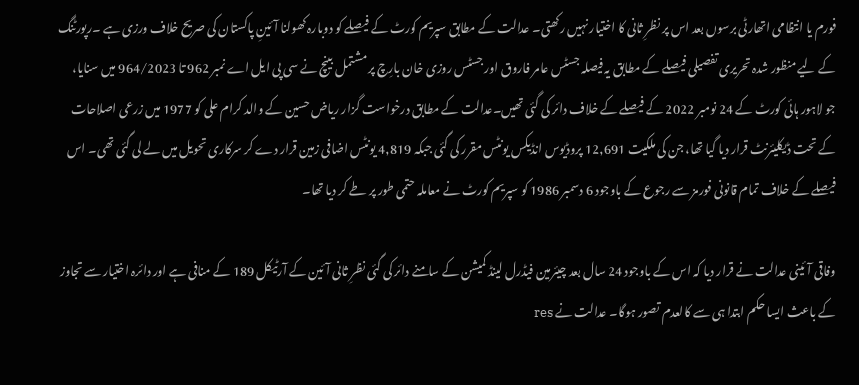فورم یا انتظامی اتھارٹی برسوں بعد اس پر نظرِ ثانی کا اختیار نہیں رکھتی۔ عدالت کے مطابق سپریم کورٹ کے فیصلے کو دوبارہ کھولنا آئینِ پاکستان کی صریح خلاف ورزی ہے ۔رپورٹنگ کے لیے منظور شدہ تحریری تفصیلی فیصلے کے مطابق یہ فیصلہ جسٹس عامر فاروق اور جسٹس روزی خان بارِچ پر مشتمل بینچ نے سی پی ایل اے نمبر 962 تا 964/2023 میں سنایا، جو لاہور ہائی کورٹ کے 24 نومبر 2022 کے فیصلے کے خلاف دائر کی گئی تھیں۔عدالت کے مطابق درخواست گزار ریاض حسین کے والد کرام علی کو 1977 میں زرعی اصلاحات کے تحت ڈیکلیئرنٹ قرار دیا گیا تھا، جن کی ملکیت 12,691 پروڈیوس انڈیکس یونٹس مقرر کی گئی جبکہ 4,819 یونٹس اضافی زمین قرار دے کر سرکاری تحویل میں لے لی گئی تھی۔ اس فیصلے کے خلاف تمام قانونی فورمز سے رجوع کے باوجود 6 دسمبر 1986 کو سپریم کورٹ نے معاملہ حتمی طور پر طے کر دیا تھا۔

وفاقی آئینی عدالت نے قرار دیا کہ اس کے باوجود 24 سال بعد چیئرمین فیڈرل لینڈ کمیشن کے سامنے دائر کی گئی نظرِ ثانی آئین کے آرٹیکل 189 کے منافی ہے اور دائرہ اختیار سے تجاوز کے باعث ایسا حکم ابتدا ہی سے کالعدم تصور ہوگا۔ عدالت نے res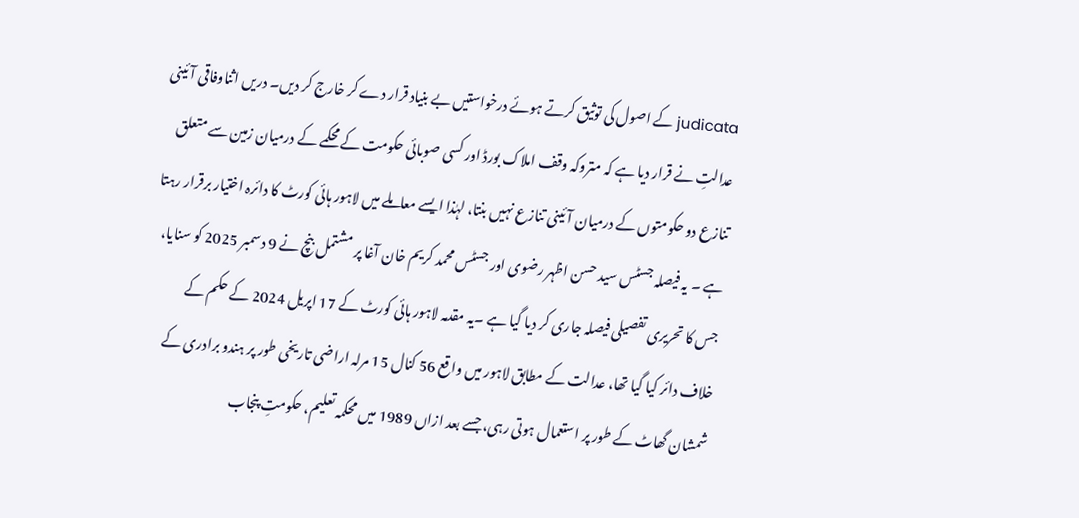judicata کے اصول کی توثیق کرتے ہوئے درخواستیں بے بنیاد قرار دے کر خارج کر دیں۔ دریں اثناوفاقی آئینی عدالتِ نے قرار دیا ہے کہ متروکہ وقف املاک بورڈ اور کسی صوبائی حکومت کے محکمے کے درمیان زمین سے متعلق تنازع دو حکومتوں کے درمیان آئینی تنازع نہیں بنتا، لہٰذا ایسے معاملے میں لاہور ہائی کورٹ کا دائرہ اختیار برقرار رہتا ہے ۔ یہ فیصلہ جسٹس سید حسن اظہر رضوی اور جسٹس محمد کریم خان آغا پر مشتمل بنچ نے 9 دسمبر 2025 کو سنایا، جس کا تحریری تفصیلی فیصلہ جاری کر دیا گیا ہے ۔یہ مقدمہ لاہور ہائی کورٹ کے 17 اپریل 2024 کے حکم کے خلاف دائر کیا گیا تھا، عدالت کے مطابق لاہور میں واقع 56 کنال 15 مرلہ اراضی تاریخی طور پر ہندو برادری کے شمشان گھاٹ کے طور پر استعمال ہوتی رہی، جسے بعد ازاں 1989 میں محکمہ تعلیم، حکومتِ پنجاب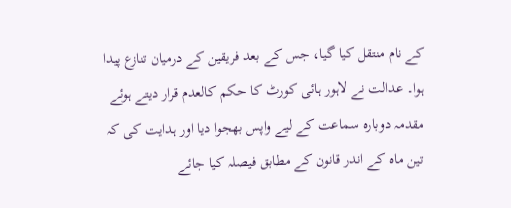کے نام منتقل کیا گیا، جس کے بعد فریقین کے درمیان تنازع پیدا ہوا۔ عدالت نے لاہور ہائی کورٹ کا حکم کالعدم قرار دیتے ہوئے مقدمہ دوبارہ سماعت کے لیے واپس بھجوا دیا اور ہدایت کی کہ تین ماہ کے اندر قانون کے مطابق فیصلہ کیا جائے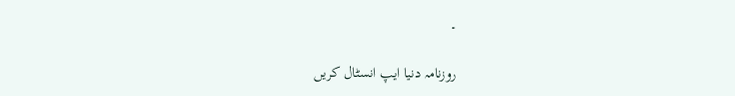۔

روزنامہ دنیا ایپ انسٹال کریں